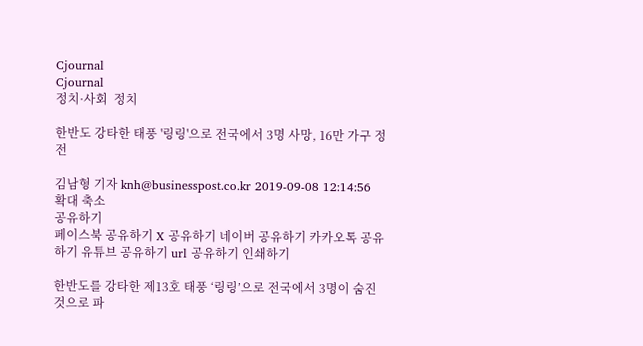Cjournal
Cjournal
정치·사회  정치

한반도 강타한 태풍 '링링'으로 전국에서 3명 사망, 16만 가구 정전

김남형 기자 knh@businesspost.co.kr 2019-09-08 12:14:56
확대 축소
공유하기
페이스북 공유하기 X 공유하기 네이버 공유하기 카카오톡 공유하기 유튜브 공유하기 url 공유하기 인쇄하기

한반도를 강타한 제13호 태풍 ‘링링’으로 전국에서 3명이 숨진 것으로 파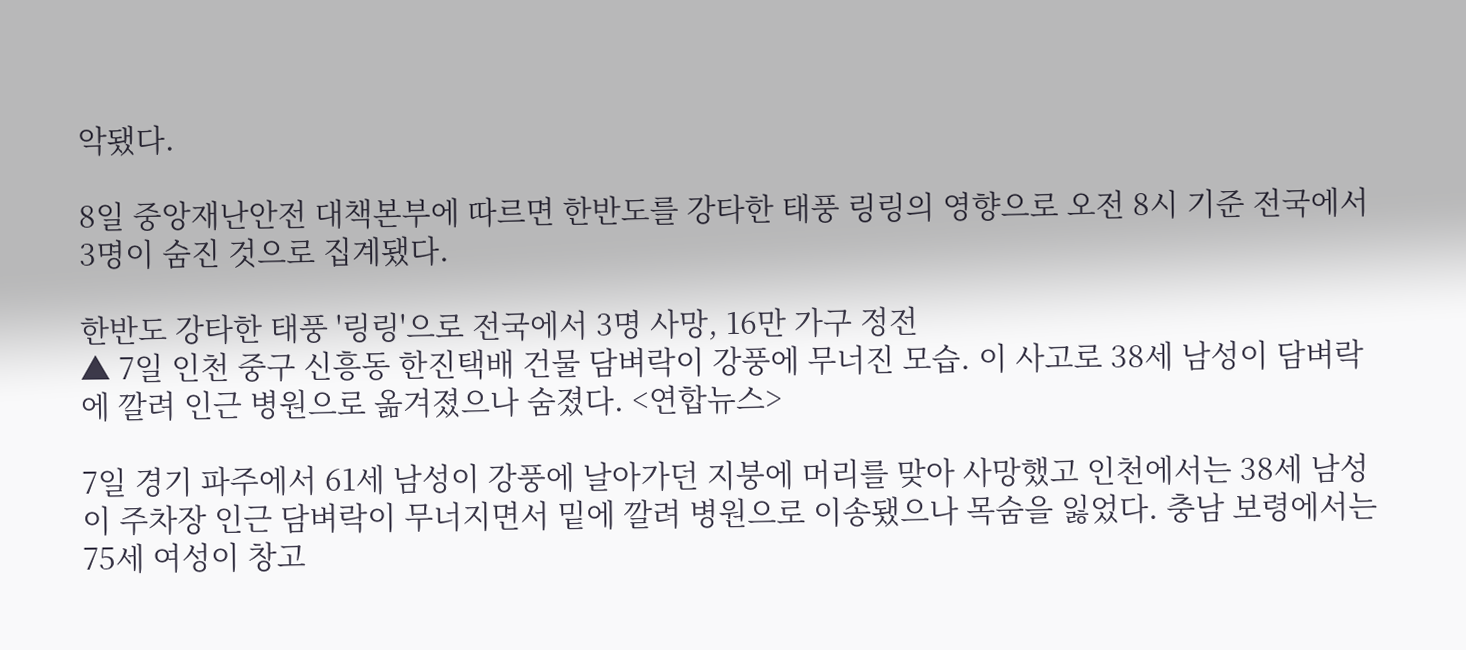악됐다.

8일 중앙재난안전 대책본부에 따르면 한반도를 강타한 태풍 링링의 영향으로 오전 8시 기준 전국에서 3명이 숨진 것으로 집계됐다.

한반도 강타한 태풍 '링링'으로 전국에서 3명 사망, 16만 가구 정전
▲ 7일 인천 중구 신흥동 한진택배 건물 담벼락이 강풍에 무너진 모습. 이 사고로 38세 남성이 담벼락에 깔려 인근 병원으로 옮겨졌으나 숨졌다. <연합뉴스>

7일 경기 파주에서 61세 남성이 강풍에 날아가던 지붕에 머리를 맞아 사망했고 인천에서는 38세 남성이 주차장 인근 담벼락이 무너지면서 밑에 깔려 병원으로 이송됐으나 목숨을 잃었다. 충남 보령에서는 75세 여성이 창고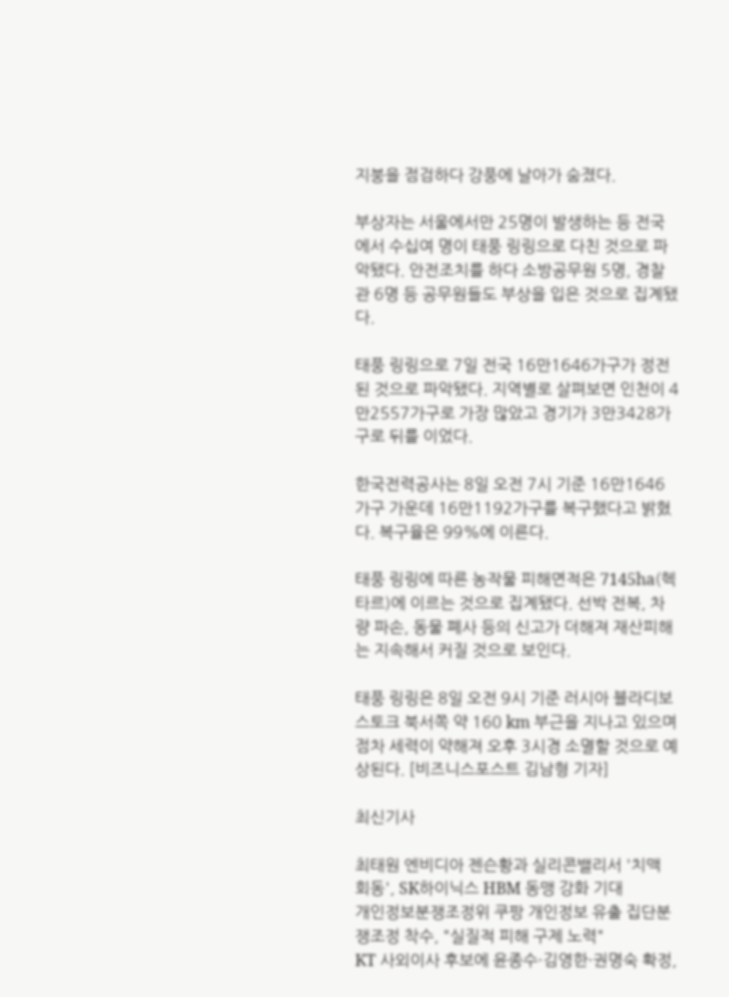지붕을 점검하다 강풍에 날아가 숨졌다.

부상자는 서울에서만 25명이 발생하는 등 전국에서 수십여 명이 태풍 링링으로 다친 것으로 파악됐다. 안전조치를 하다 소방공무원 5명, 경찰관 6명 등 공무원들도 부상을 입은 것으로 집계됐다.

태풍 링링으로 7일 전국 16만1646가구가 정전된 것으로 파악됐다. 지역별로 살펴보면 인천이 4만2557가구로 가장 많았고 경기가 3만3428가구로 뒤를 이었다.

한국전력공사는 8일 오전 7시 기준 16만1646가구 가운데 16만1192가구를 복구했다고 밝혔다. 복구율은 99%에 이른다.

태풍 링링에 따른 농작물 피해면적은 7145ha(헥타르)에 이르는 것으로 집계됐다. 선박 전복, 차량 파손, 동물 폐사 등의 신고가 더해져 재산피해는 지속해서 커질 것으로 보인다.

태풍 링링은 8일 오전 9시 기준 러시아 블라디보스토크 북서쪽 약 160 km 부근을 지나고 있으며 점차 세력이 약해져 오후 3시경 소멸할 것으로 예상된다. [비즈니스포스트 김남형 기자]

최신기사

최태원 엔비디아 젠슨황과 실리콘밸리서 '치맥 회동', SK하이닉스 HBM 동맹 강화 기대
개인정보분쟁조정위 쿠팡 개인정보 유출 집단분쟁조정 착수, "실질적 피해 구제 노력"
KT 사외이사 후보에 윤종수·김영한·권명숙 확정,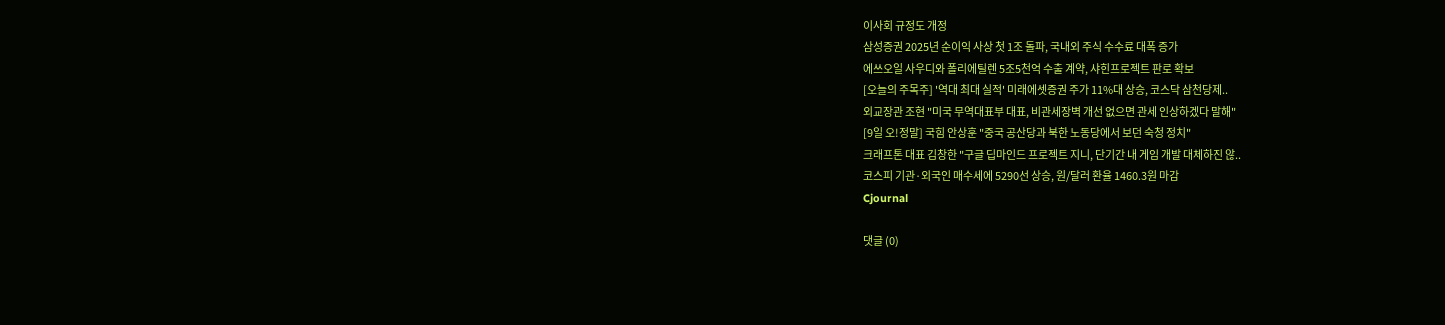이사회 규정도 개정
삼성증권 2025년 순이익 사상 첫 1조 돌파, 국내외 주식 수수료 대폭 증가
에쓰오일 사우디와 폴리에틸렌 5조5천억 수출 계약, 샤힌프로젝트 판로 확보
[오늘의 주목주] '역대 최대 실적' 미래에셋증권 주가 11%대 상승, 코스닥 삼천당제..
외교장관 조현 "미국 무역대표부 대표, 비관세장벽 개선 없으면 관세 인상하겠다 말해"
[9일 오!정말] 국힘 안상훈 "중국 공산당과 북한 노동당에서 보던 숙청 정치"
크래프톤 대표 김창한 "구글 딥마인드 프로젝트 지니, 단기간 내 게임 개발 대체하진 않..
코스피 기관·외국인 매수세에 5290선 상승, 원/달러 환율 1460.3원 마감
Cjournal

댓글 (0)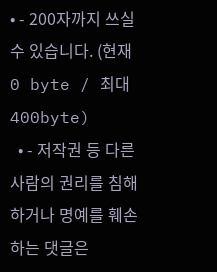• - 200자까지 쓰실 수 있습니다. (현재 0 byte / 최대 400byte)
  • - 저작권 등 다른 사람의 권리를 침해하거나 명예를 훼손하는 댓글은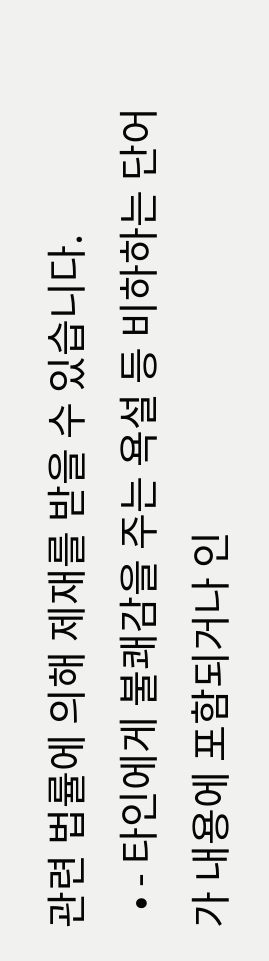관련 법률에 의해 제재를 받을 수 있습니다.
  • - 타인에게 불쾌감을 주는 욕설 등 비하하는 단어가 내용에 포함되거나 인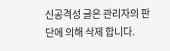신공격성 글은 관리자의 판단에 의해 삭제 합니다.